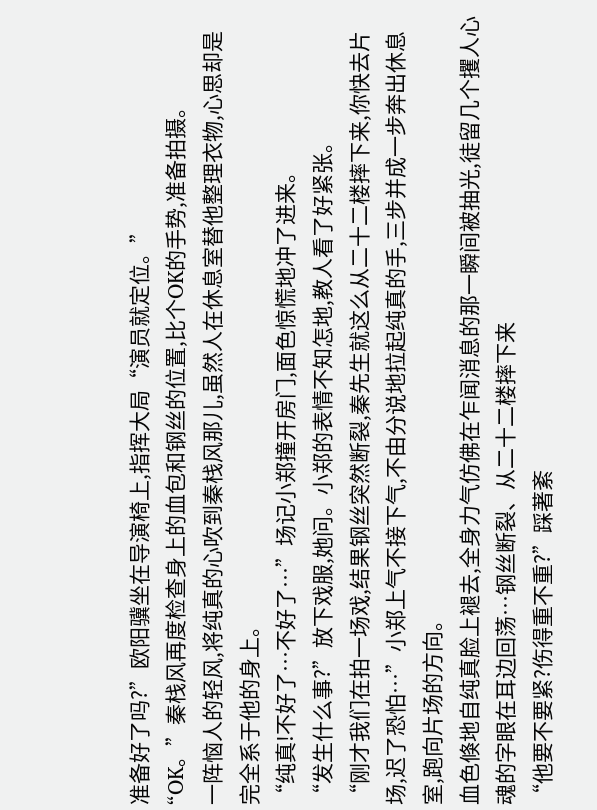准备好了吗?”欧阳骥坐在导演椅上,指挥大局“演员就定位。”
“OK。”秦栈风再度检查身上的血包和钢丝的位置,比个OK的手势,准备拍摄。
一阵恼人的轻风,将纯真的心吹到秦栈风那儿,虽然人在休息室替他整理衣物,心思却是完全系于他的身上。
“纯真!不好了…不好了…”场记小郑撞开房门,面色惊慌地冲了进来。
“发生什么事?”放下戏服,她问。小郑的表情不知怎地,教人看了好紧张。
“刚才我们在拍一场戏,结果钢丝突然断裂,秦先生就这么从二十二楼摔下来,你快去片场,迟了恐怕…”小郑上气不接下气,不由分说地拉起纯真的手,三步并成一步奔出休息室,跑向片场的方向。
血色倏地自纯真脸上褪去,全身力气仿佛在乍闻消息的那一瞬间被抽光,徒留几个攫人心魂的字眼在耳边回荡…钢丝断裂、从二十二楼摔下来
“他要不要紧?伤得重不重?”踩著紊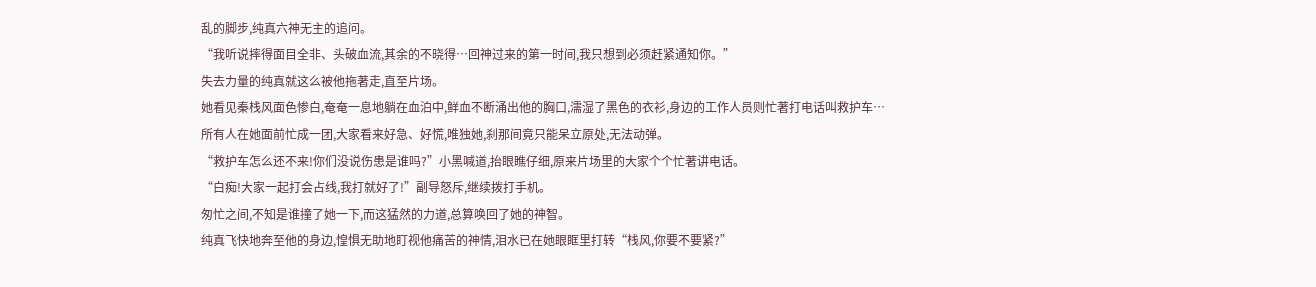乱的脚步,纯真六神无主的追问。
“我听说摔得面目全非、头破血流,其余的不晓得…回神过来的第一时间,我只想到必须赶紧通知你。”
失去力量的纯真就这么被他拖著走,直至片场。
她看见秦栈风面色惨白,奄奄一息地躺在血泊中,鲜血不断涌出他的胸口,濡湿了黑色的衣衫,身边的工作人员则忙著打电话叫救护车…
所有人在她面前忙成一团,大家看来好急、好慌,唯独她,刹那间竟只能呆立原处,无法动弹。
“救护车怎么还不来!你们没说伤患是谁吗?”小黑喊道,抬眼瞧仔细,原来片场里的大家个个忙著讲电话。
“白痴!大家一起打会占线,我打就好了!”副导怒斥,继续拨打手机。
匆忙之间,不知是谁撞了她一下,而这猛然的力道,总算唤回了她的神智。
纯真飞快地奔至他的身边,惶惧无助地盯视他痛苦的神情,泪水已在她眼眶里打转“栈风,你要不要紧?”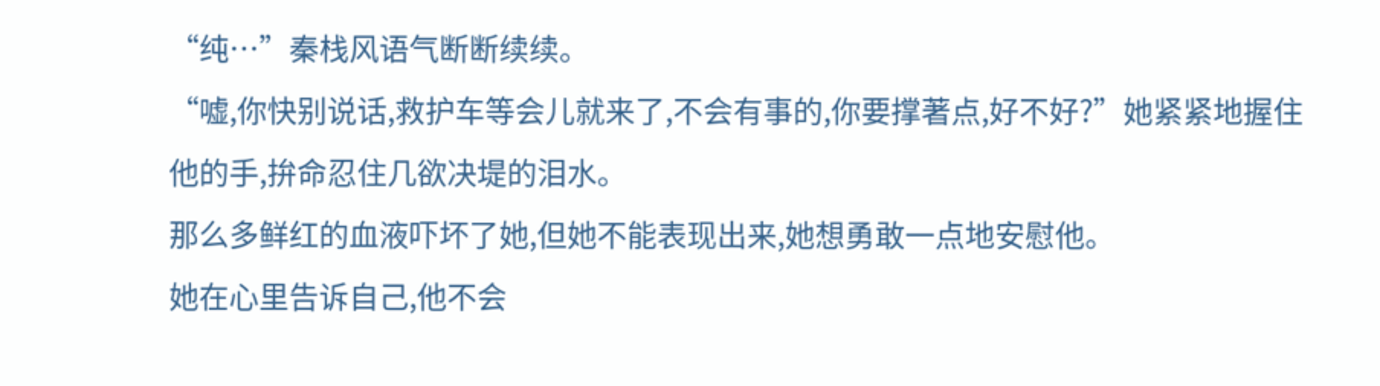“纯…”秦栈风语气断断续续。
“嘘,你快别说话,救护车等会儿就来了,不会有事的,你要撑著点,好不好?”她紧紧地握住他的手,拚命忍住几欲决堤的泪水。
那么多鲜红的血液吓坏了她,但她不能表现出来,她想勇敢一点地安慰他。
她在心里告诉自己,他不会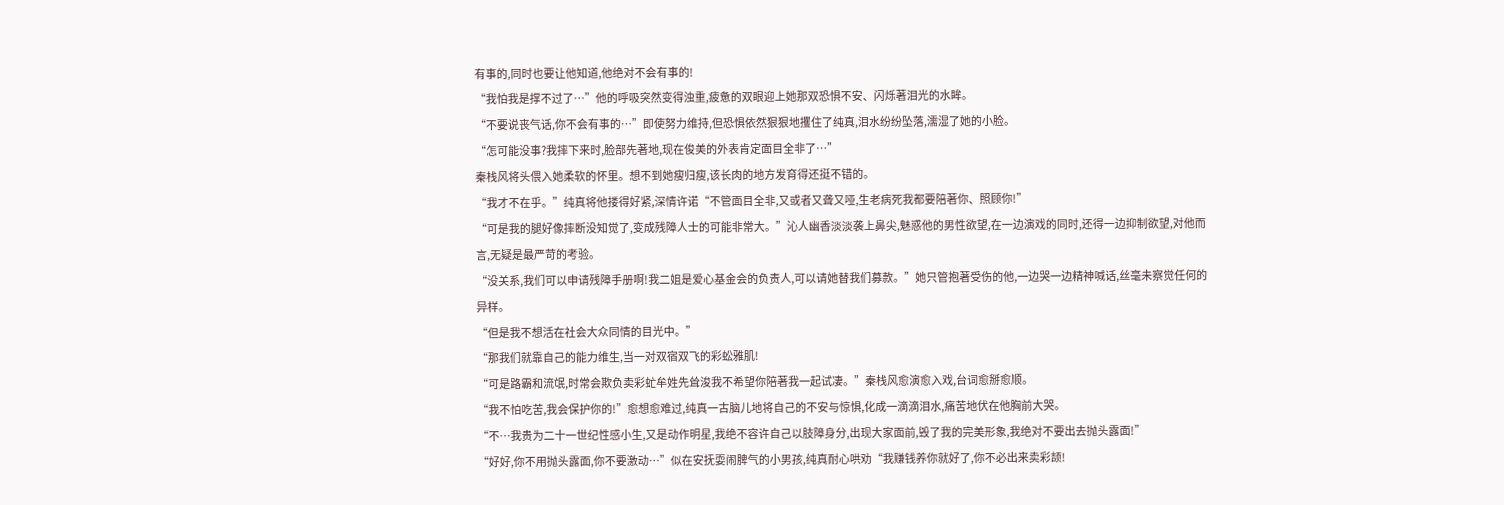有事的,同时也要让他知道,他绝对不会有事的!
“我怕我是撑不过了…”他的呼吸突然变得浊重,疲惫的双眼迎上她那双恐惧不安、闪烁著泪光的水眸。
“不要说丧气话,你不会有事的…”即使努力维持,但恐惧依然狠狠地攫住了纯真,泪水纷纷坠落,濡湿了她的小脸。
“怎可能没事?我摔下来时,脸部先著地,现在俊美的外表肯定面目全非了…”
秦栈风将头偎入她柔软的怀里。想不到她瘦归瘦,该长肉的地方发育得还挺不错的。
“我才不在乎。”纯真将他搂得好紧,深情许诺“不管面目全非,又或者又聋又哑,生老病死我都要陪著你、照顾你!”
“可是我的腿好像摔断没知觉了,变成残障人士的可能非常大。”沁人幽香淡淡袭上鼻尖,魅惑他的男性欲望,在一边演戏的同时,还得一边抑制欲望,对他而言,无疑是最严苛的考验。
“没关系,我们可以申请残障手册啊!我二姐是爱心基金会的负责人,可以请她替我们募款。”她只管抱著受伤的他,一边哭一边精神喊话,丝毫未察觉任何的异样。
“但是我不想活在社会大众同情的目光中。”
“那我们就靠自己的能力维生,当一对双宿双飞的彩蚣雅肌!
“可是路霸和流氓,时常会欺负卖彩虻牟姓先耸浚我不希望你陪著我一起试凄。”秦栈风愈演愈入戏,台词愈掰愈顺。
“我不怕吃苦,我会保护你的!”愈想愈难过,纯真一古脑儿地将自己的不安与惊惧,化成一滴滴泪水,痛苦地伏在他胸前大哭。
“不…我贵为二十一世纪性感小生,又是动作明星,我绝不容许自己以肢障身分,出现大家面前,毁了我的完美形象,我绝对不要出去抛头露面!”
“好好,你不用抛头露面,你不要激动…”似在安抚耍闹脾气的小男孩,纯真耐心哄劝“我赚钱养你就好了,你不必出来卖彩颉!